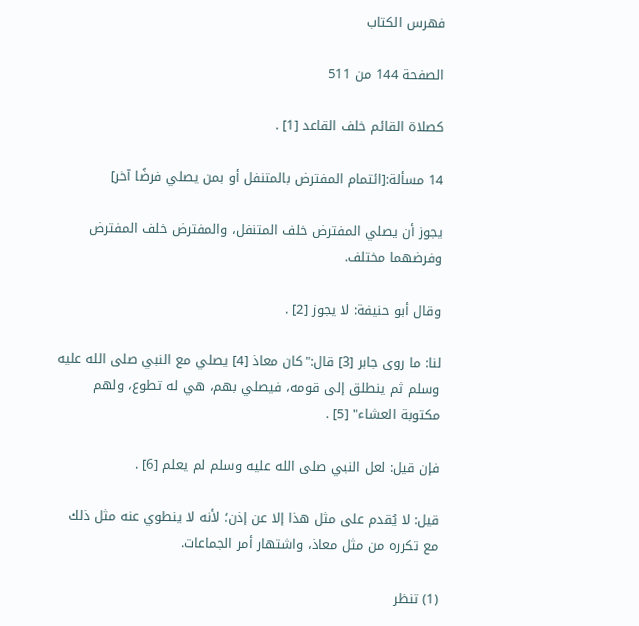فهرس الكتاب

الصفحة 144 من 511

كصلاة القائم خلف القاعد [1] .

14 مسألة:[ائتمام المفترض بالمتنفل أو بمن يصلي فرضًا آخر]

يجوز أن يصلي المفترض خلف المتنفل، والمفترض خلف المفترض وفرضهما مختلف.

وقال أبو حنيفة: لا يجوز [2] .

لنا: ما روى جابر [3] قال:"كان معاذ [4] يصلي مع النبي صلى الله عليه وسلم ثم ينطلق إلى قومه، فيصلي بهم، هي له تطوع، ولهم مكتوبة العشاء" [5] .

فإن قيل: لعل النبي صلى الله عليه وسلم لم يعلم [6] .

قيل: لا يُقدم على مثل هذا إلا عن إذن؛ لأنه لا ينطوي عنه مثل ذلك مع تكرره من مثل معاذ، واشتهار أمر الجماعات.

(1) تنظر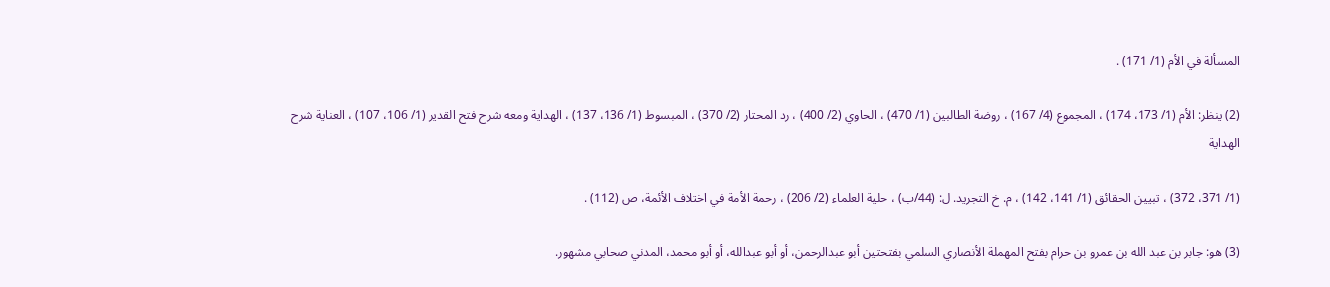المسألة في الأم (1/ 171) .

(2) ينظر: الأم (1/ 173، 174) ، المجموع (4/ 167) ، روضة الطالبين (1/ 470) ، الحاوي (2/ 400) ، رد المحتار (2/ 370) ، المبسوط (1/ 136، 137) ، الهداية ومعه شرح فتح القدير (1/ 106، 107) ، العناية شرح الهداية

(1/ 371، 372) ، تبيين الحقائق (1/ 141، 142) ، م. خ التجريد. ل: (44/ب) ، حلية العلماء (2/ 206) ، رحمة الأمة في اختلاف الأئمة، ص (112) .

(3) هو: جابر بن عبد الله بن عمرو بن حرام بفتح المهملة الأنصاري السلمي بفتحتين أبو عبدالرحمن، أو أبو عبدالله، أو أبو محمد، المدني صحابي مشهور.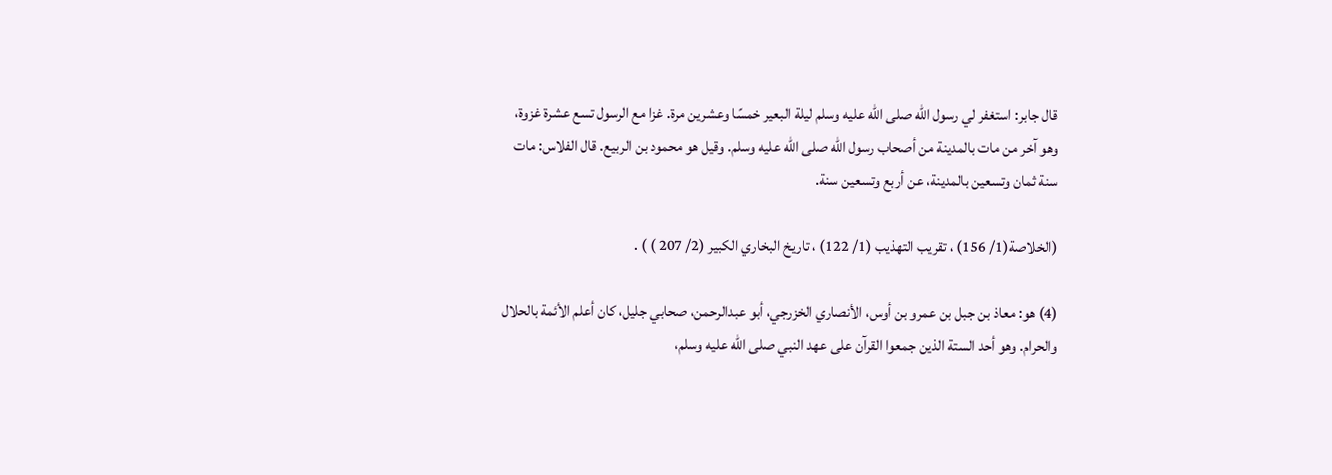قال جابر: استغفر لي رسول الله صلى الله عليه وسلم ليلة البعير خمسًا وعشرين مرة. غزا مع الرسول تسع عشرة غزوة، وهو آخر من مات بالمدينة من أصحاب رسول الله صلى الله عليه وسلم. وقيل هو محمود بن الربيع. قال الفلاس: مات سنة ثمان وتسعين بالمدينة، عن أربع وتسعين سنة.

(الخلاصة(1/ 156) ، تقريب التهذيب (1/ 122) ، تاريخ البخاري الكبير (2/ 207 ) ) .

(4) هو: معاذ بن جبل بن عمرو بن أوس، الأنصاري الخزرجي، أبو عبدالرحمن، صحابي جليل، كان أعلم الأئمة بالحلال والحرام. وهو أحد الستة الذين جمعوا القرآن على عهد النبي صلى الله عليه وسلم،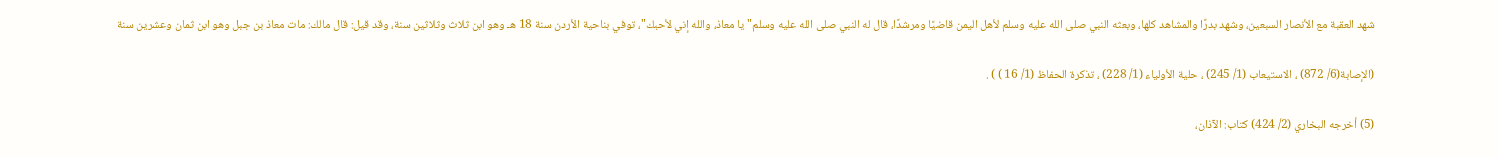شهد العقبة مع الأنصار السبعين، وشهد بدرًا والمشاهد كلها، وبعثه النبي صلى الله عليه وسلم لأهل اليمن قاضيًا ومرشدًا، قال له النبي صلى الله عليه وسلم"يا معاذ، والله إني لأحبك"، توفي بناحية الأردن سنة 18 هـ وهو ابن ثلاث وثلاثين سنة، وقد قيل: قال مالك: مات معاذ بن جبل وهو ابن ثمان وعشرين سنة

(الإصابة(6/ 872) ، الاستيعاب (1/ 245) ، حلية الأولياء (1/ 228) ، تذكرة الحفاظ (1/ 16 ) ) .

(5) أخرجه البخاري (2/ 424) كتاب: الآذان،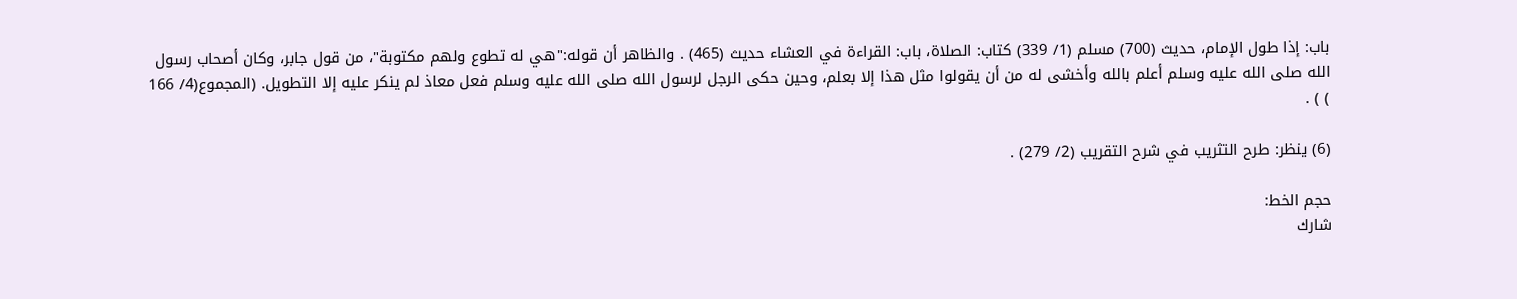باب: إذا طول الإمام، حديث (700) مسلم (1/ 339) كتاب: الصلاة، باب: القراءة في العشاء حديث (465) . والظاهر أن قوله:"هي له تطوع ولهم مكتوبة"، من قول جابر، وكان أصحاب رسول الله صلى الله عليه وسلم أعلم بالله وأخشى له من أن يقولوا مثل هذا إلا بعلم، وحين حكى الرجل لرسول الله صلى الله عليه وسلم فعل معاذ لم ينكر عليه إلا التطويل. (المجموع(4/ 166 ) ) .

(6) ينظر: طرح التثريب في شرح التقريب (2/ 279) .

حجم الخط:
شارك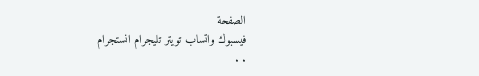الصفحة
فيسبوك واتساب تويتر تليجرام انستجرام
. .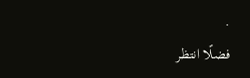.
فضلًا انتظر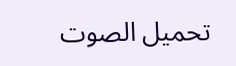تحميل الصوت